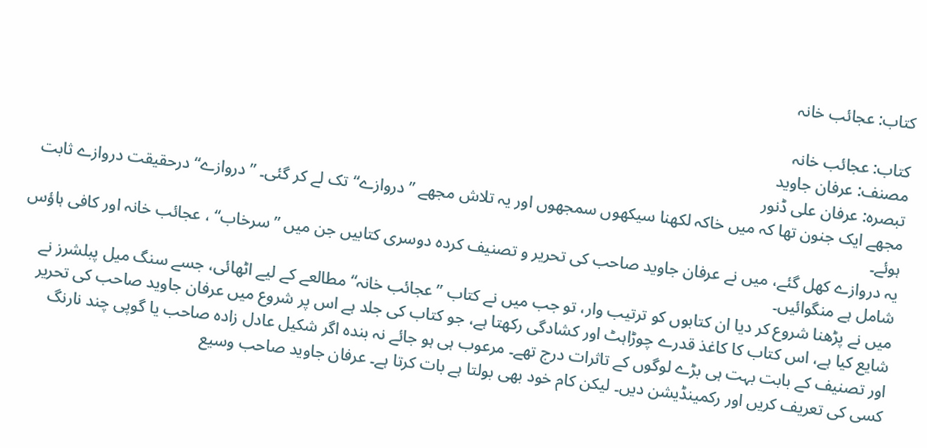کتاب: عجائب خانہ

کتاب: عجائب خانہ
مصنف: عرفان جاوید
تبصرہ: عرفان علی ڈنور
مجھے ایک جنون تھا کہ میں خاکہ لکھنا سیکھوں سمجھوں اور یہ تلاش مجھے ”دروازے“ تک لے کر گئی۔ ”دروازے“ درحقیقت دروازے ثابت ہوئے۔
یہ دروازے کھل گئے، میں نے عرفان جاوید صاحب کی تحریر و تصنیف کردہ دوسری کتابیں جن میں ”سرخاب“ ، عجائب خانہ اور کافی ہاؤس شامل ہے منگوائیں۔
میں نے پڑھنا شروع کر دیا ان کتابوں کو ترتیب وار، تو جب میں نے کتاب ”عجائب خانہ“ مطالعے کے لیے اٹھائی، جسے سنگ میل پبلشرز نے شایع کیا ہے، اس کتاب کا کاغذ قدرے چوڑاہٹ اور کشادگی رکھتا ہے، جو کتاب کی جلد ہے اس پر شروع میں عرفان جاوید صاحب کی تحریر اور تصنیف کے بابت بہت ہی بڑے لوگوں کے تاثرات درج تھے۔ مرعوب ہی ہو جائے نہ بندہ اگر شکیل عادل زادہ صاحب یا گوپی چند نارنگ کسی کی تعریف کریں اور رکمینڈیشن دیں۔ لیکن کام خود بھی بولتا ہے بات کرتا ہے۔ عرفان جاوید صاحب وسیع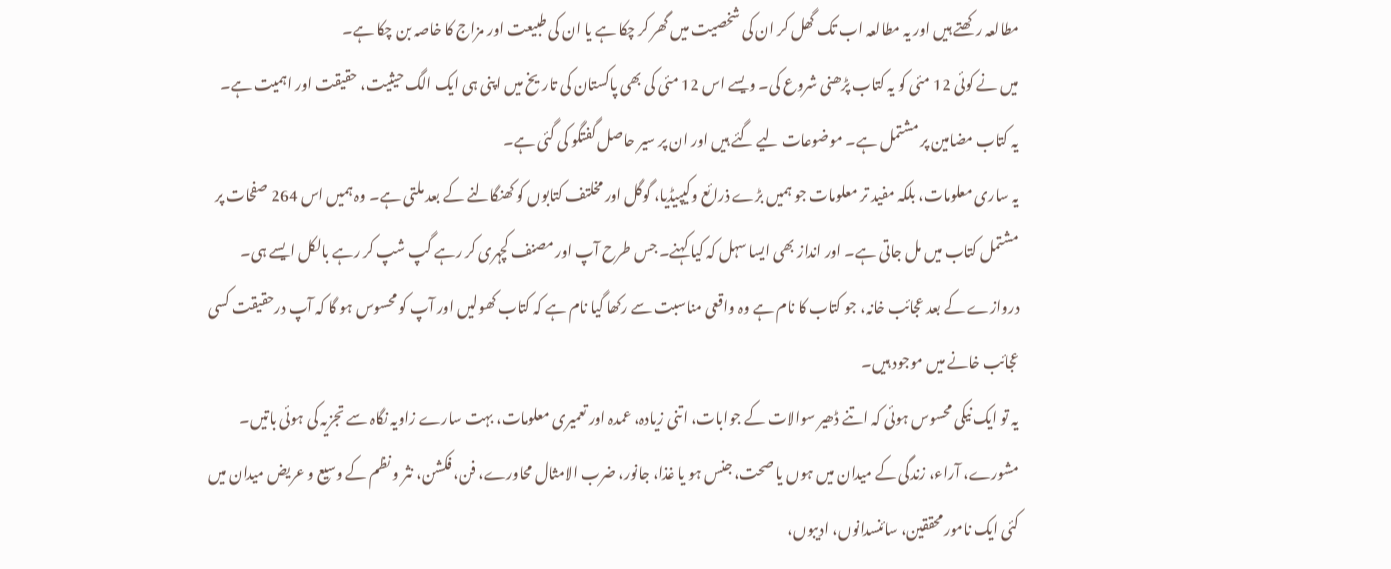مطالعہ رکھتے ہیں اور یہ مطالعہ اب تک گھل کر ان کی شخصیت میں گھر کر چکا ہے یا ان کی طبیعت اور مزاج کا خاصہ بن چکا ہے۔
میں نے کوئی 12 مئی کو یہ کتاب پڑھنی شروع کی۔ ویسے اس 12 مئی کی بھی پاکستان کی تاریخ میں اپنی ہی ایک الگ حیثیت، حقیقت اور اہمیت ہے۔
یہ کتاب مضامین پر مشتمل ہے۔ موضوعات لیے گئے ہیں اور ان پر سیر حاصل گفتگو کی گئی ہے۔
یہ ساری معلومات، بلکہ مفید تر معلومات جو ہمیں بڑے ذرائع وکیپیڈیا، گوگل اور مخلتف کتابوں کو کھنگالنے کے بعد ملتی ہے۔ وہ ہمیں اس 264 صفحات پر مشتمل کتاب میں مل جاتی ہے۔ اور انداز بھی ایسا سہل کہ کیا کہنے۔ جس طرح آپ اور مصنف کچہری کر رہے گپ شپ کر رہے بالکل ایسے ہی۔
دروازے کے بعد عجائب خانہ، جو کتاب کا نام ہے وہ واقعی مناسبت سے رکھا گیا نام ہے کہ کتاب کھولیں اور آپ کو محسوس ہو گا کہ آپ درحقیقت کسی عجائب خانے میں موجود ہیں۔
یہ تو ایک نیکی محسوس ہوئی کہ اتنے ڈھیر سوالات کے جوابات، اتنی زیادہ، عمدہ اور تعمیری معلومات، بہت سارے زاویہ نگاہ سے تجزیہ کی ہوئی باتیں۔ مشورے، آراء، زندگی کے میدان میں ہوں یا صحت، جنس ہو یا غذا، جانور، ضرب الامثال محاورے، فن، فکشن، نثر و نظم کے وسیع و عریض میدان میں کئی ایک نامور محققین، سائنسدانوں، ادیبوں،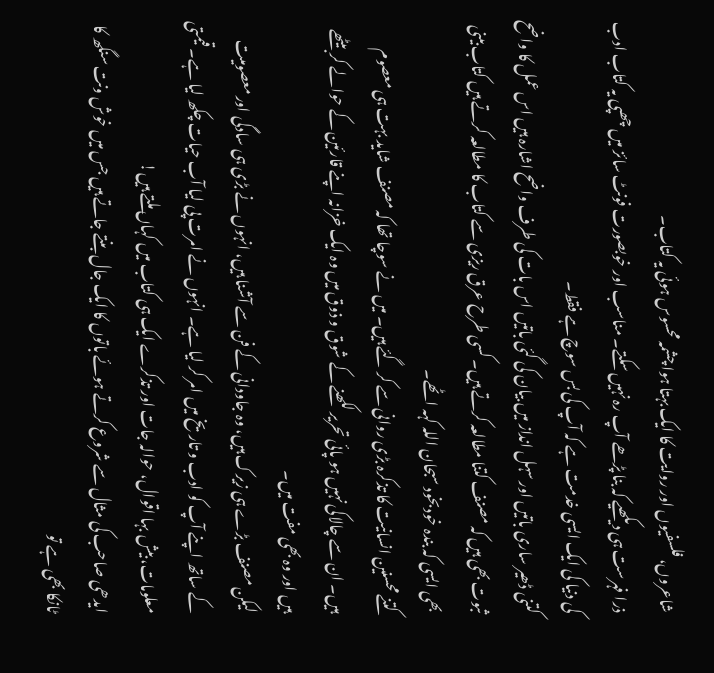شاعروں، فلسفیوں اور روایت کا ایک بہتا ہوا چشمہ محسوس ہوئی یہ کتاب۔
ذرا فہرست ہی دیکھیے کہ بنا پڑھے آپ رہ نہیں سکتے۔ مناسب اور خوبصورت فونٹ سائز میں چھپی یہ کتاب ادب کی دنیا کی ایک ایسی خدمت ہے کہ آپ کی بس سوچ ہے فقط۔
کتنی ڈھیر ساری باتیں اور سہل انداز میں بیان کی گئی باتیں اس بات کی طرف واضح اشارہ ہیں اس عمل کا واضح ثبوت بھی ہیں کہ مصنف کتنا مطالعہ کرتے ہیں۔ کسی طرح عرق ریزی سے کتاب کا مطالعہ کرتے ہیں کتاب بینی بھی ایسی کہ بندہ خودبخود سبحان اللہ کہہ اٹھے۔
کتنے محسنین انسانیت کا تذکرہ بڑی روانی سے کر گئے ہیں۔ میں نے سوچا تھا کہ مصنف شاید بہت ہی معصوم ہیں۔ ان سے چالاکی نہیں ہو پائی تحریر لکھنے کے شوق و ذوق میں وہ ایک خزانہ اپنے قارئین کے حوالے کر بیٹھے ہیں اور وہ بھی مفت میں۔
لیکن مصنف بڑے ہی زیرک ہیں، وہ جاودانی کے فن سے آشنا ہیں، انہوں نے بڑی ہی سادگی اور معصومیت کے ساتھ اپنے آپ کو ادب و تاریخ میں امر کر لیا ہے۔ انہوں نے امرت پی لیا آب حیات چکھ لیا ہے۔ قیمتی معلومات، بیش بہا اقوال، حوالہ جات اور تذکرے ایک ہی کتاب میں کہاں ملتے ہیں!
ایدھی صاحب کی مثال سے شروع کرتے ہوئے باتوں کا ایک جال بنتے جاتے ہیں جس میں خوش ونت سنگھ کا ٹانکا بھی ہے تو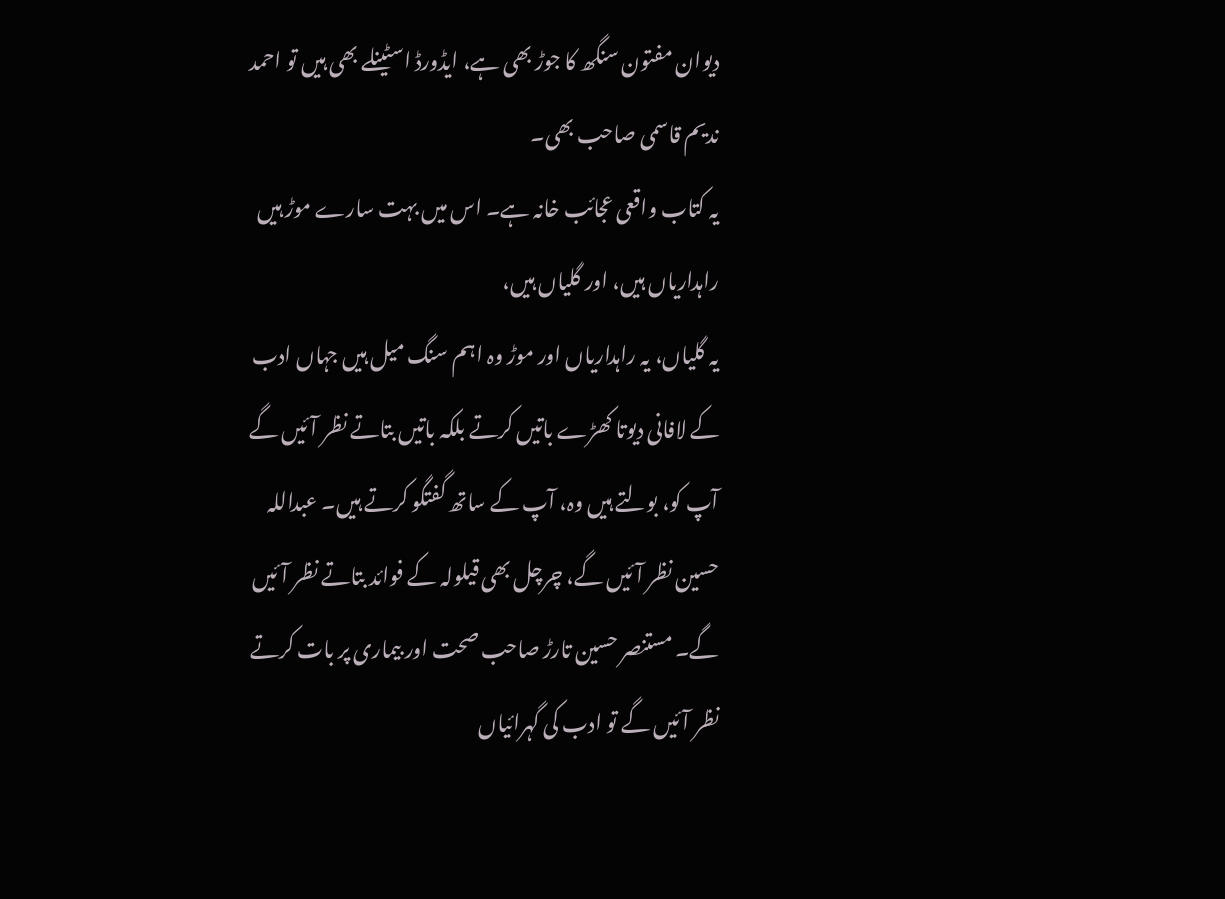دیوان مفتون سنگھ کا جوڑ بھی ہے، ایڈورڈ اسٹینلے بھی ہیں تو احمد ندیم قاسمی صاحب بھی۔
یہ کتاب واقعی عجائب خانہ ہے۔ اس میں بہت سارے موڑ ہیں راہداریاں ہیں، اور گلیاں ہیں،
یہ گلیاں، یہ راہداریاں اور موڑ وہ اہم سنگ میل ہیں جہاں ادب کے لافانی دیوتا کھڑے باتیں کرتے بلکہ باتیں بتاتے نظر آئیں گے آپ کو، بولتے ہیں وہ، آپ کے ساتھ گفتگو کرتے ہیں۔ عبداللہ حسین نظر آئیں گے، چرچل بھی قیلولہ کے فوائد بتاتے نظر آئیں گے۔ مستنصر حسین تارڑ صاحب صحت اور بیماری پر بات کرتے نظر آئیں گے تو ادب کی گہرائیاں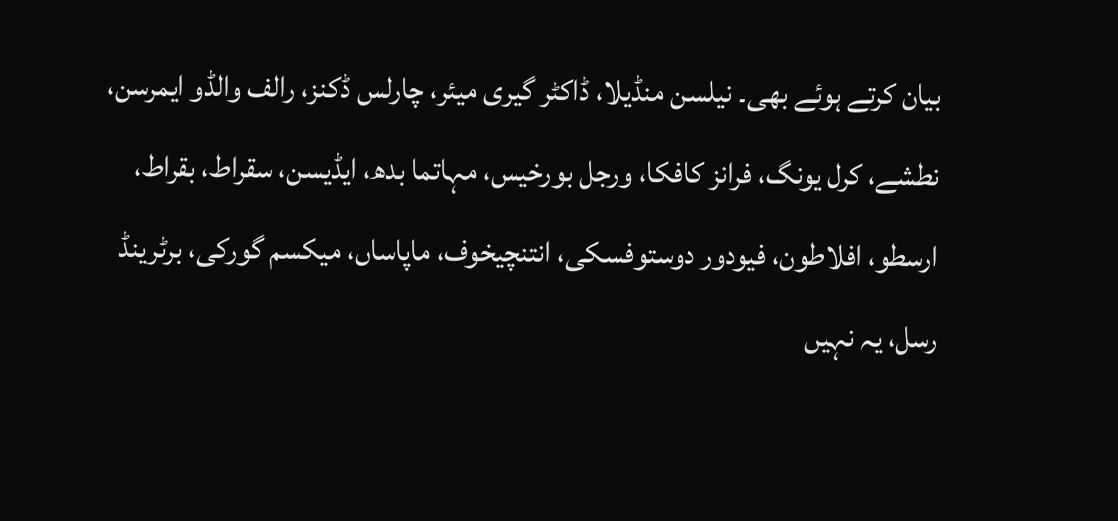بیان کرتے ہوئے بھی۔ نیلسن منڈیلا، ڈاکٹر گیری میئر، چارلس ڈکنز، رالف والڈو ایمرسن، نطشے، کرل یونگ، فرانز کافکا، ورجل بورخیس، مہاتما بدھ، ایڈیسن، سقراط، بقراط، ارسطو، افلاطون، فیودور دوستوفسکی، انتنچیخوف، ماپاساں، میکسم گورکی، برٹرینڈ رسل، یہ نہیں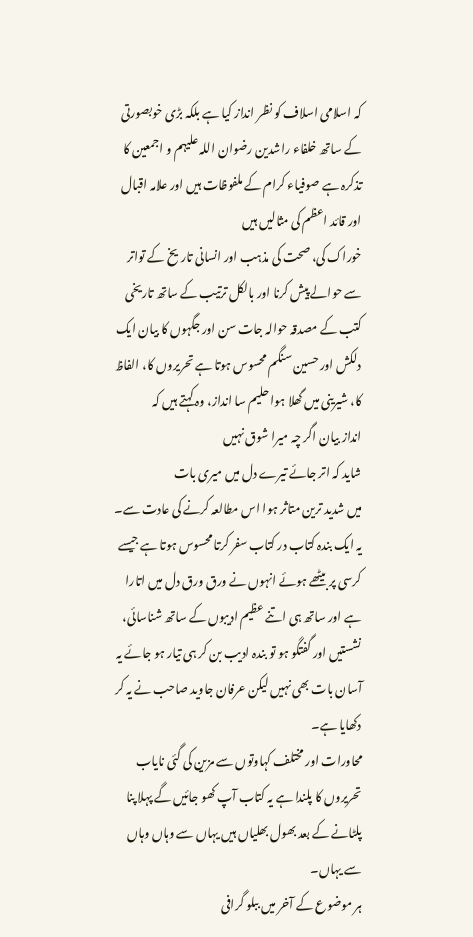کہ اسلامی اسلاف کو نظر انداز کیا ہے بلکہ بڑی خوبصورتی کے ساتھ خلفاء راشدین رضوان اللہ علیہم و اجمعین کا تذکرہ ہے صوفیاء کرام کے ملفوظات ہیں اور علامہ اقبال اور قائد اعظم کی مثالیں ہیں
خوراک کی، صحت کی مذہب اور انسانی تاریخ کے تواتر سے حوالے پیش کرنا اور بالکل ترتیب کے ساتھ تاریخی کتب کے مصدقہ حوالہ جات سن اور جگہوں کا بیان ایک دلکش اور حسین سنگم محسوس ہوتا ہے تحریروں کا، الفاظ کا، شیرینی میں گھلا ہوا حلیم سا انداز، وہ کہتے ہیں کہ
انداز بیان اگر چہ میرا شوق نہیں
شاید کہ اتر جائے تیرے دل میں میری بات
میں شدید ترین متاثر ہوا اس مطالعہ کرنے کی عادت سے۔ یہ ایک بندہ کتاب در کتاب سفر کرتا محسوس ہوتا ہے جیسے کرسی پر بیٹھے ہوئے انہوں نے ورق ورق دل میں اتارا ہے اور ساتھ ہی اتنے عظیم ادیبوں کے ساتھ شناسائی، نشستیں اور گفتگو ہو تو بندہ ادیب بن کر ہی تیار ہو جائے یہ آسان بات بھی نہیں لیکن عرفان جاوید صاحب نے یہ کر دکھایا ہے۔
محاورات اور مختلف کہاوتوں سے مزین کی گئی نایاب تحریروں کا پلندا ہے یہ کتاب آپ کھو جائیں گے پہلا پنا پلٹانے کے بعد بھول بھلیاں ہیں یہاں سے وہاں وہاں سے یہاں۔
ہر موضوع کے آخر میں ببلو گرافی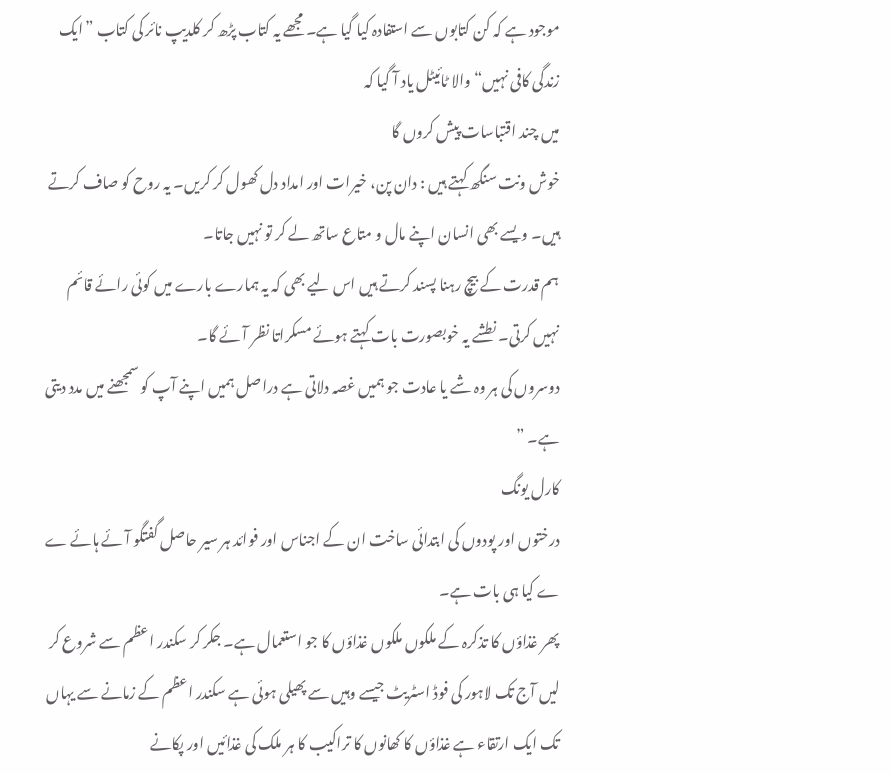موجود ہے کہ کن کتابوں سے استفادہ کیا گیا ہے۔ مجھے یہ کتاب پڑھ کر کلدیپ نائر کی کتاب ”ایک زندگی کافی نہیں“ والا ٹائیٹل یاد آ گیا کہ
میں چند اقتباسات پیش کروں گا
خوش ونت سنگھ کہتے ہیں : دان پن، خیرات اور امداد دل کھول کر کریں۔ یہ روح کو صاف کرتے ہیں۔ ویسے بھی انسان اپنے مال و متاع ساتھ لے کر تو نہیں جاتا۔
ہم قدرت کے بیچ رہنا پسند کرتے ہیں اس لیے بھی کہ یہ ہمارے بارے میں کوئی رائے قائم نہیں کرتی۔ نطشے یہ خوبصورت بات کہتے ہوئے مسکراتا نظر آئے گا۔
دوسروں کی ہر وہ شے یا عادت جو ہمیں غصہ دلاتی ہے دراصل ہمیں اپنے آپ کو سمجھنے میں مدد دیتی ہے۔ ”
کارل یونگ
درختوں اور پودوں کی ابتدائی ساخت ان کے اجناس اور فوائد ہر سیر حاصل گفتگو آئے ہائے ے ے کیا ہی بات ہے۔
پھر غذاؤں کا تذکرہ کے ملکوں ملکوں غذاؤں کا جو استعمال ہے۔ جکر کر سکندر اعظم سے شروع کر لیں آج تک لاہور کی فوڈ اسٹریٹ جیسے وہیں سے پھیلی ہوئی ہے سکندر اعظم کے زمانے سے یہاں تک ایک ارتقاء ہے غذاؤں کا کھانوں کا تراکیب کا ہر ملک کی غذائیں اور پکانے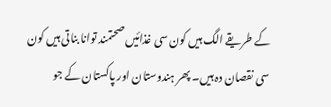کے طریقے الگ ہیں کون سی غذائیں صحتمند توانا بناتی ہیں کون سی نقصان دہ ہیں۔ پھر ہندوستان اور پاکستان کے جو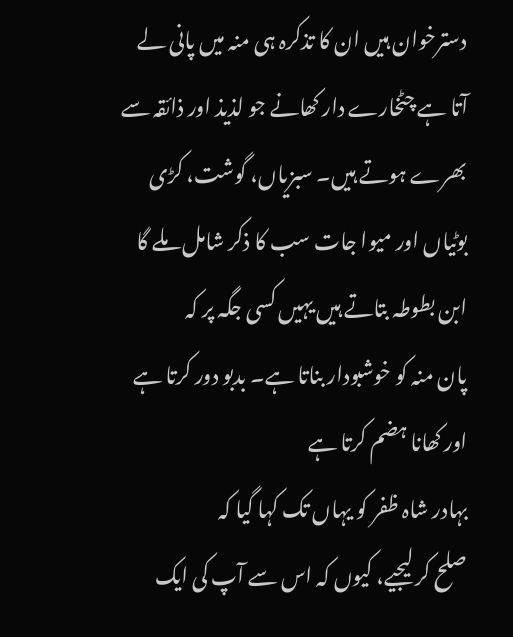دسترخوان ہیں ان کا تذکرہ ہی منہ میں پانی لے آتا ہے چٹخارے دار کھانے جو لذیذ اور ذائقہ سے بھرے ہوتے ہیں۔ سبزیاں، گوشت، کڑی بوٹیاں اور میوا جات سب کا ذکر شامل ملے گا
ابن بطوطہ بتاتے ہیں یہیں کسی جگہ پر کہ
پان منہ کو خوشبودار بناتا ہے۔ بدبو دور کرتا ہے اور کھانا ہضم کرتا ہے
بہادر شاہ ظفر کو یہاں تک کہا گیا کہ
صلح کر لیجیے، کیوں کہ اس سے آپ کی ایک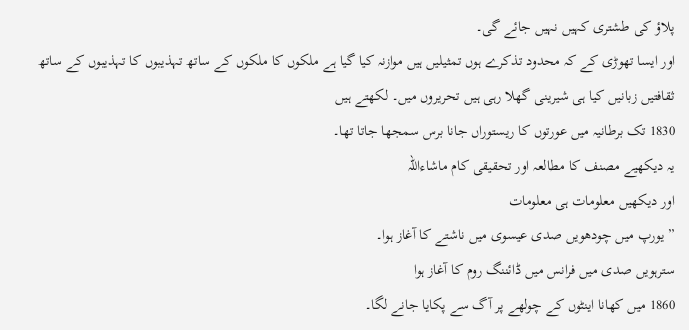پلاؤ کی طشتری کہیں نہیں جائے گی۔
اور ایسا تھوڑی کے کہ محدود تذکرے ہوں تمثیلیں ہیں موازنہ کیا گیا ہے ملکوں کا ملکوں کے ساتھ تہذیبوں کا تہذیبوں کے ساتھ ثقافتیں زبانیں کیا ہی شیرینی گھلا رہی ہیں تحریروں میں۔ لکھتے ہیں
1830 تک برطانیہ میں عورتوں کا ریستوراں جانا برس سمجھا جاتا تھا۔
یہ دیکھیے مصنف کا مطالعہ اور تحقیقی کام ماشاءاللہ
اور دیکھیں معلومات ہی معلومات
” یورپ میں چودھویں صدی عیسوی میں ناشتے کا آغاز ہوا۔
سترہویں صدی میں فرانس میں ڈائننگ روم کا آغاز ہوا
1860 میں کھانا اینٹوں کے چولھے پر آگ سے پکایا جانے لگا۔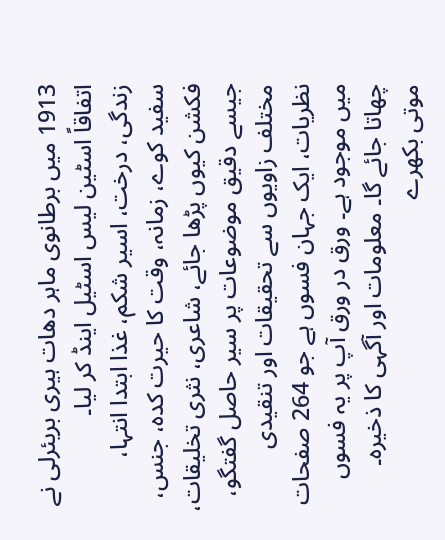1913 میں برطانوی ماہر دھات ہیری بریئرلی نے اتفاقاً اسٹین لیس اسٹیل اینڈ کر لیا۔
زندگی، درخت، اسیر شکم، غذا ابتدا انتہا، سفید کوے، زمانہ، وقت کا حیرت کدہ، جنس، فکشن کیوں پڑھا جائے، شاعری، نثری تخلیقات، جیسے دقیق موضوعات پر سیر حاصل گفتگو، مختلف زاویوں سے تحقیقات اور تنقیدی نظریات، ایک جہان فسوں ہے جو 264 صفحات میں موجود ہے۔ ورق در ورق آپ پر یہ فسوں چھاتا جائے گا۔ معلومات اور آگہی کا ذخیرہ۔ موتی بکھرے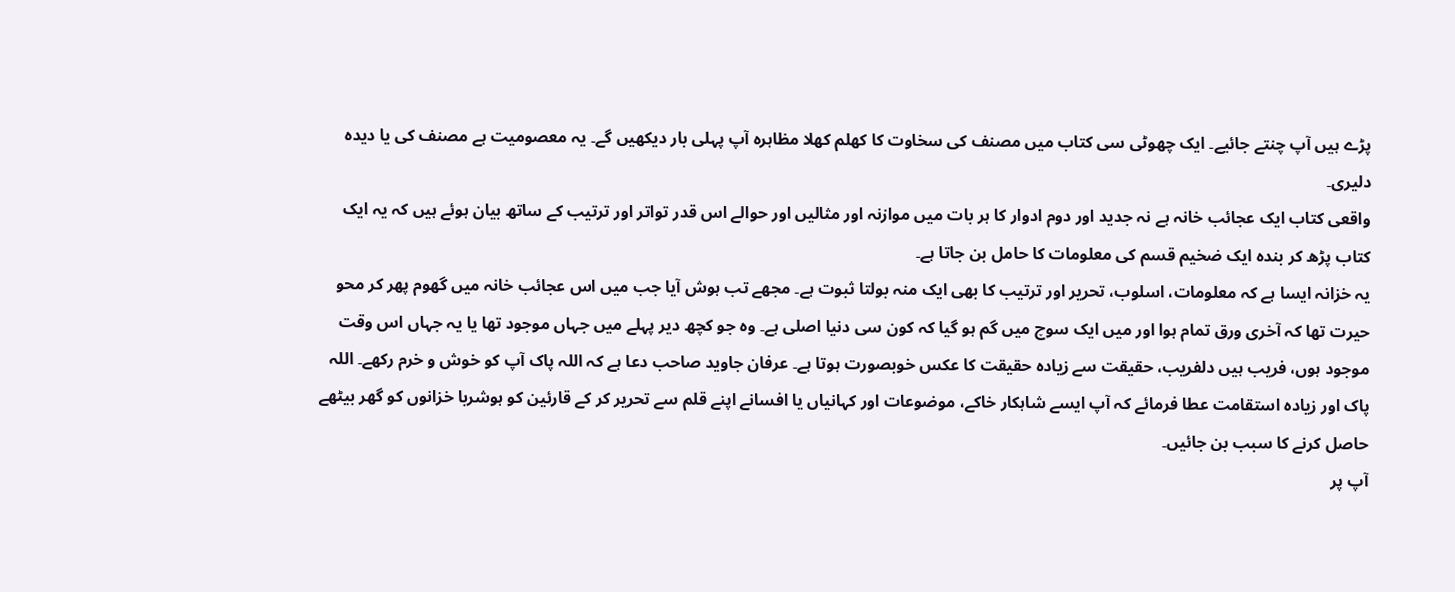پڑے ہیں آپ چنتے جائیے۔ ایک چھوٹی سی کتاب میں مصنف کی سخاوت کا کھلم کھلا مظاہرہ آپ پہلی بار دیکھیں گے۔ یہ معصومیت ہے مصنف کی یا دیدہ دلیری۔
واقعی کتاب ایک عجائب خانہ ہے نہ جدید اور دوم ادوار کا ہر بات میں موازنہ اور مثالیں اور حوالے اس قدر تواتر اور ترتیب کے ساتھ بیان ہوئے ہیں کہ یہ ایک کتاب پڑھ کر بندہ ایک ضخیم قسم کی معلومات کا حامل بن جاتا ہے۔
یہ خزانہ ایسا ہے کہ معلومات، اسلوب، تحریر اور ترتیب کا بھی ایک منہ بولتا ثبوت ہے۔ مجھے تب ہوش آیا جب میں اس عجائب خانہ میں گھوم پھر کر محو حیرت تھا کہ آخری ورق تمام ہوا اور میں ایک سوچ میں گم ہو گیا کہ کون سی دنیا اصلی ہے۔ وہ جو کچھ دیر پہلے میں جہاں موجود تھا یا یہ جہاں اس وقت موجود ہوں، فریب ہیں دلفریب، حقیقت سے زیادہ حقیقت کا عکس خوبصورت ہوتا ہے۔ عرفان جاوید صاحب دعا ہے کہ اللہ پاک آپ کو خوش و خرم رکھے۔ اللہ پاک اور زیادہ استقامت عطا فرمائے کہ آپ ایسے شاہکار خاکے، موضوعات اور کہانیاں یا افسانے اپنے قلم سے تحریر کر کے قارئین کو ہوشربا خزانوں کو گھر بیٹھے حاصل کرنے کا سبب بن جائیں۔
آپ پر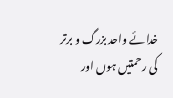خدائے واحد بزرگ و برتر کی رحمتیں ہوں اور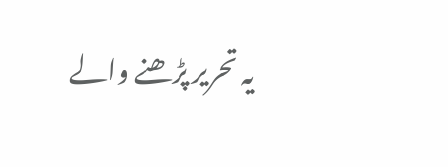یہ تحریر پڑھنے والے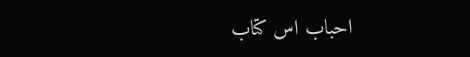احباب اس کتاب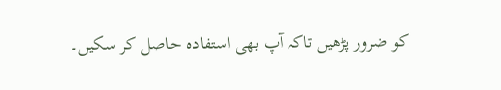کو ضرور پڑھیں تاکہ آپ بھی استفادہ حاصل کر سکیں۔